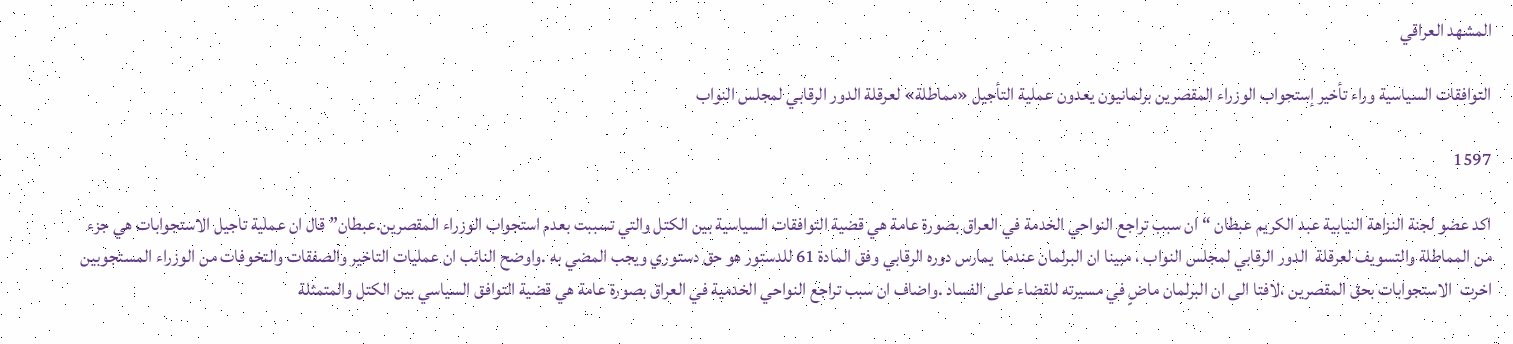المشهد العراقي

التوافقات السياسية وراء تأخير إستجواب الوزراء المقصرين برلمانيون يعدون عملية التأجيل «مماطلة» لعرقلة الدور الرقابي لمجلس النواب

1597

اكد عضو لجنة النزاهة النيابية عبد الكريم عبطان “ان سبب تراجع النواحي الخدمة في العراق بصورة عامة هي قضية التوافقات السياسية بين الكتل والتي تسببت بعدم استجواب الوزراء المقصرين.عبطان” قال ان عملية تاجيل الاستجوابات هي جزء من المماطلة والتسويف لعرقلة  الدور الرقابي لمجلس النواب ، مبينا ان البرلمان عندما  يمارس دوره الرقابي وفق المادة 61 للدستور هو حق دستوري ويجب المضي به .واوضح النائب ان عمليات التاخير والصفقات والتخوفات من الوزراء المستجوبين اخرت  الاستجوابات بحق المقصرين ،لافتا الى ان البرلمان ماضٍ في مسيرته للقضاء على الفساد .واضاف ان سبب تراجع النواحي الخدمية في العراق بصورة عامة هي قضية التوافق السياسي بين الكتل والمتمثلة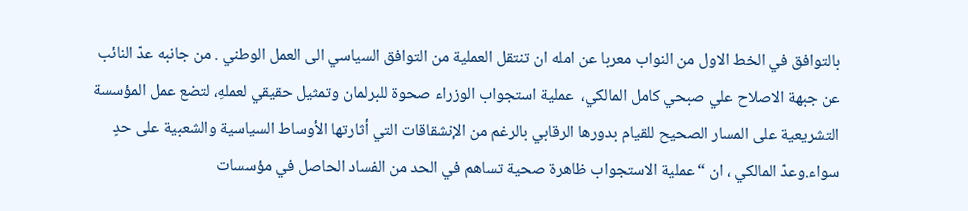بالتوافق في الخط الاول من النواب معربا عن امله ان تنتقل العملية من التوافق السياسي الى العمل الوطني . من جانبه عدّ النائب عن جبهة الاصلاح علي صبحي كامل المالكي،  عملية استجواب الوزراء صحوة للبرلمان وتمثيل حقيقي لعملهِ، لتضع عمل المؤسسة التشريعية على المسار الصحيح للقيام بدورها الرقابي بالرغم من الإنشقاقات التي أثارتها الأوساط السياسية والشعبية على حدٍ سواء.وعدّ المالكي ، ان “عملية الاستجواب ظاهرة صحية تساهم في الحد من الفساد الحاصل في مؤسسات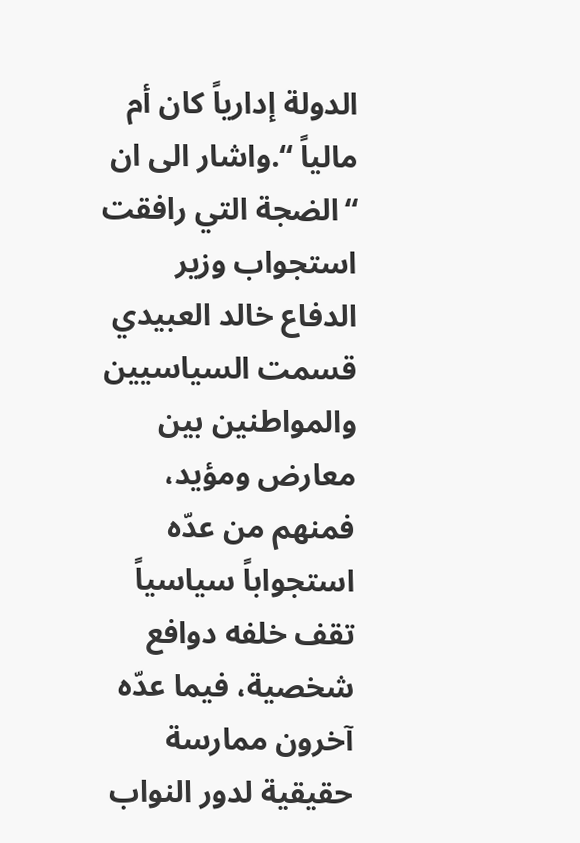الدولة إدارياً كان أم مالياً “.واشار الى ان “الضجة التي رافقت استجواب وزير الدفاع خالد العبيدي قسمت السياسيين والمواطنين بين معارض ومؤيد، فمنهم من عدّه استجواباً سياسياً تقف خلفه دوافع شخصية، فيما عدّه آخرون ممارسة حقيقية لدور النواب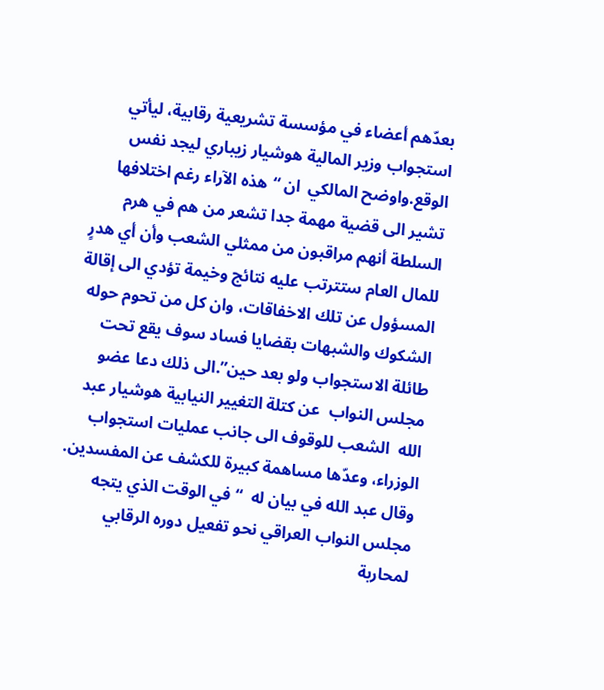بعدّهم أعضاء في مؤسسة تشريعية رقابية، ليأتي استجواب وزير المالية هوشيار زيباري ليجد نفس الوقع.واوضح المالكي  ان “هذه الآراء رغم اختلافها تشير الى قضية مهمة جدا تشعر من هم في هرم السلطة أنهم مراقبون من ممثلي الشعب وأن أي هدرٍ للمال العام ستترتب عليه نتائج وخيمة تؤدي الى إقالة المسؤول عن تلك الاخفاقات، وان كل من تحوم حوله الشكوك والشبهات بقضايا فساد سوف يقع تحت طائلة الاستجواب ولو بعد حين”.الى ذلك دعا عضو مجلس النواب  عن كتلة التغيير النيابية هوشيار عبد الله  الشعب للوقوف الى جانب عمليات استجواب الوزراء، وعدّها مساهمة كبيرة للكشف عن المفسدين. وقال عبد الله في بيان له  “في الوقت الذي يتجه مجلس النواب العراقي نحو تفعيل دوره الرقابي لمحاربة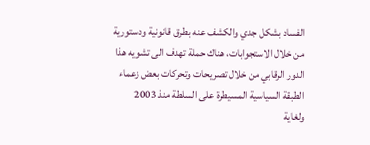الفساد بشكل جدي والكشف عنه بطرق قانونية ودستورية من خلال الاستجوابات، هناك حملة تهدف الى تشويه هذا الدور الرقابي من خلال تصريحات وتحركات بعض زعماء الطبقة السياسية المسيطرة على السلطة منذ 2003 ولغاية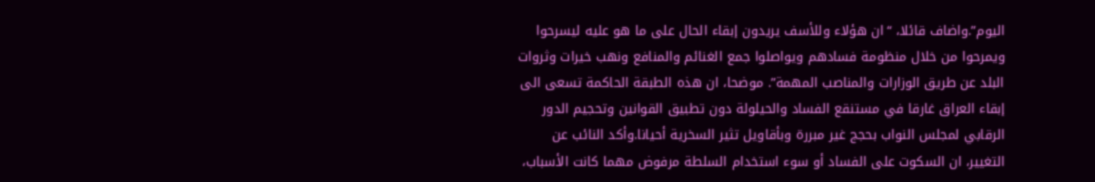اليوم”.واضاف قائلا، “ان هؤلاء وللأسف يريدون إبقاء الحال على ما هو عليه ليسرحوا ويمرحوا من خلال منظومة فسادهم ويواصلوا جمع الغنائم والمنافع ونهب خيرات وثروات البلد عن طريق الوزارات والمناصب المهمة”. موضحا، ان هذه الطبقة الحاكمة تسعى الى إبقاء العراق غارقا في مستنقع الفساد والحيلولة دون تطبيق القوانين وتحجيم الدور الرقابي لمجلس النواب بحجج غير مبررة وبأقاويل تثير السخرية أحيانا.وأكد النائب عن التغيير، ان السكوت على الفساد أو سوء استخدام السلطة مرفوض مهما كانت الأسباب،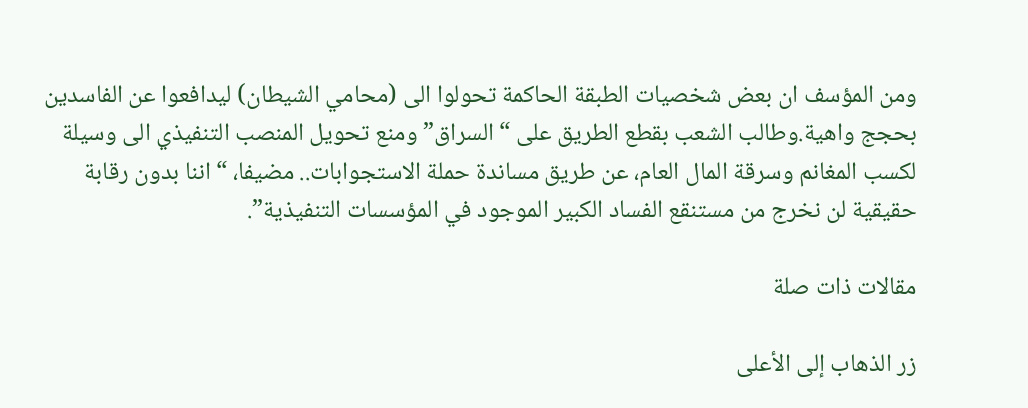ومن المؤسف ان بعض شخصيات الطبقة الحاكمة تحولوا الى (محامي الشيطان) ليدافعوا عن الفاسدين بحجج واهية.وطالب الشعب بقطع الطريق على “السراق” ومنع تحويل المنصب التنفيذي الى وسيلة لكسب المغانم وسرقة المال العام، عن طريق مساندة حملة الاستجوابات.. مضيفا، “اننا بدون رقابة حقيقية لن نخرج من مستنقع الفساد الكبير الموجود في المؤسسات التنفيذية”.

مقالات ذات صلة

زر الذهاب إلى الأعلى